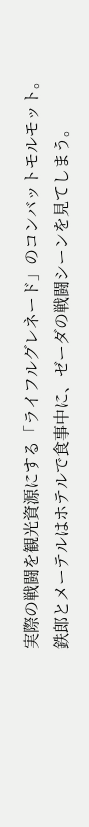実際の戦闘を観光資源にする「ライフルグレネード」のコンバットモルモット。
鉄郎とメーテルはホテルで食事中に、ゼーダの戦闘シーンを見てしまう。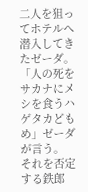二人を狙ってホテルへ潜入してきたゼーダ。
「人の死をサカナにメシを食うハゲタカどもめ」ゼーダが言う。
それを否定する鉄郎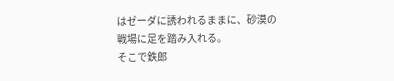はゼーダに誘われるままに、砂漠の戦場に足を踏み入れる。
そこで鉄郎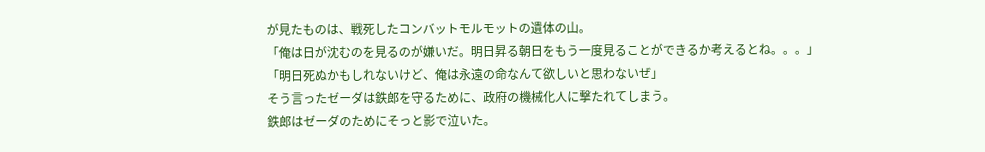が見たものは、戦死したコンバットモルモットの遺体の山。
「俺は日が沈むのを見るのが嫌いだ。明日昇る朝日をもう一度見ることができるか考えるとね。。。」
「明日死ぬかもしれないけど、俺は永遠の命なんて欲しいと思わないぜ」
そう言ったゼーダは鉄郎を守るために、政府の機械化人に撃たれてしまう。
鉄郎はゼーダのためにそっと影で泣いた。